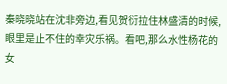秦晓晓站在沈非旁边,看见贺衍拉住林盛清的时候,眼里是止不住的幸灾乐祸。看吧,那么水性杨花的女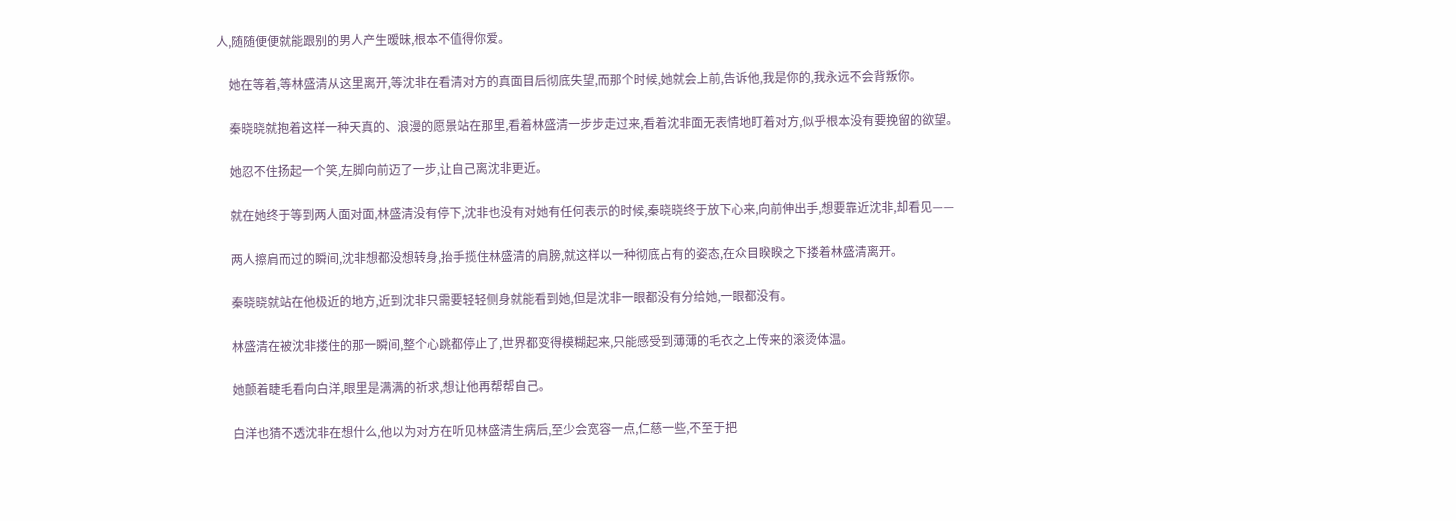人,随随便便就能跟别的男人产生暧昧,根本不值得你爱。

    她在等着,等林盛清从这里离开,等沈非在看清对方的真面目后彻底失望,而那个时候,她就会上前,告诉他,我是你的,我永远不会背叛你。

    秦晓晓就抱着这样一种天真的、浪漫的愿景站在那里,看着林盛清一步步走过来,看着沈非面无表情地盯着对方,似乎根本没有要挽留的欲望。

    她忍不住扬起一个笑,左脚向前迈了一步,让自己离沈非更近。

    就在她终于等到两人面对面,林盛清没有停下,沈非也没有对她有任何表示的时候,秦晓晓终于放下心来,向前伸出手,想要靠近沈非,却看见——

    两人擦肩而过的瞬间,沈非想都没想转身,抬手揽住林盛清的肩膀,就这样以一种彻底占有的姿态,在众目睽睽之下搂着林盛清离开。

    秦晓晓就站在他极近的地方,近到沈非只需要轻轻侧身就能看到她,但是沈非一眼都没有分给她,一眼都没有。

    林盛清在被沈非搂住的那一瞬间,整个心跳都停止了,世界都变得模糊起来,只能感受到薄薄的毛衣之上传来的滚烫体温。

    她颤着睫毛看向白洋,眼里是满满的祈求,想让他再帮帮自己。

    白洋也猜不透沈非在想什么,他以为对方在听见林盛清生病后,至少会宽容一点,仁慈一些,不至于把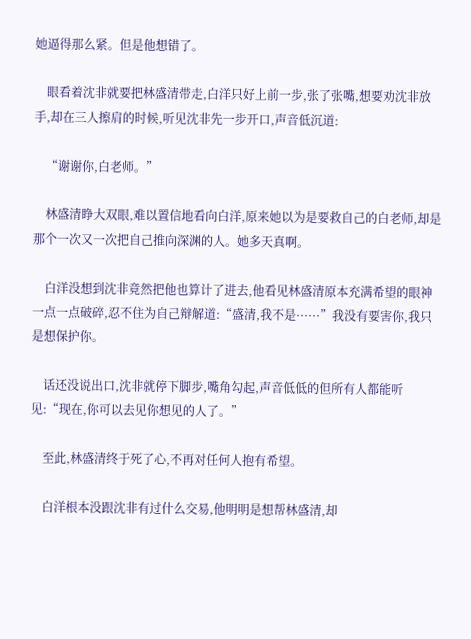她逼得那么紧。但是他想错了。

    眼看着沈非就要把林盛清带走,白洋只好上前一步,张了张嘴,想要劝沈非放手,却在三人擦肩的时候,听见沈非先一步开口,声音低沉道:

    “谢谢你,白老师。”

    林盛清睁大双眼,难以置信地看向白洋,原来她以为是要救自己的白老师,却是那个一次又一次把自己推向深渊的人。她多天真啊。

    白洋没想到沈非竟然把他也算计了进去,他看见林盛清原本充满希望的眼神一点一点破碎,忍不住为自己辩解道:“盛清,我不是······”我没有要害你,我只是想保护你。

    话还没说出口,沈非就停下脚步,嘴角勾起,声音低低的但所有人都能听见:“现在,你可以去见你想见的人了。”

    至此,林盛清终于死了心,不再对任何人抱有希望。

    白洋根本没跟沈非有过什么交易,他明明是想帮林盛清,却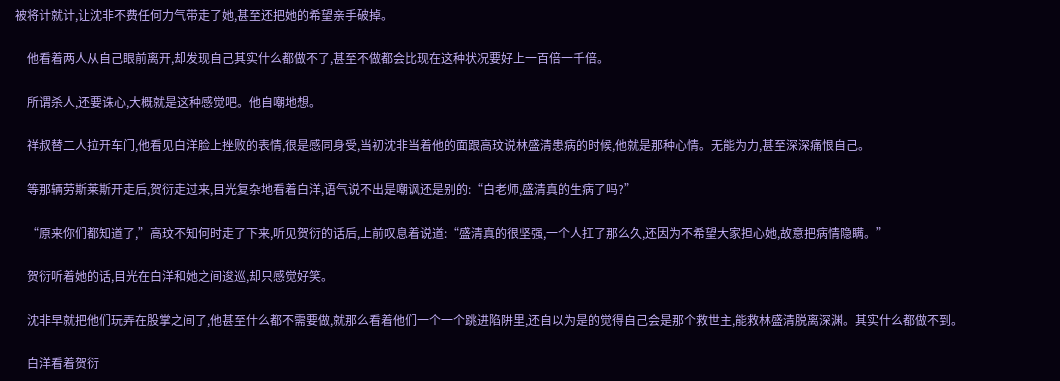被将计就计,让沈非不费任何力气带走了她,甚至还把她的希望亲手破掉。

    他看着两人从自己眼前离开,却发现自己其实什么都做不了,甚至不做都会比现在这种状况要好上一百倍一千倍。

    所谓杀人,还要诛心,大概就是这种感觉吧。他自嘲地想。

    祥叔替二人拉开车门,他看见白洋脸上挫败的表情,很是感同身受,当初沈非当着他的面跟高玟说林盛清患病的时候,他就是那种心情。无能为力,甚至深深痛恨自己。

    等那辆劳斯莱斯开走后,贺衍走过来,目光复杂地看着白洋,语气说不出是嘲讽还是别的:“白老师,盛清真的生病了吗?”

    “原来你们都知道了,”高玟不知何时走了下来,听见贺衍的话后,上前叹息着说道:“盛清真的很坚强,一个人扛了那么久,还因为不希望大家担心她,故意把病情隐瞒。”

    贺衍听着她的话,目光在白洋和她之间逡巡,却只感觉好笑。

    沈非早就把他们玩弄在股掌之间了,他甚至什么都不需要做,就那么看着他们一个一个跳进陷阱里,还自以为是的觉得自己会是那个救世主,能救林盛清脱离深渊。其实什么都做不到。

    白洋看着贺衍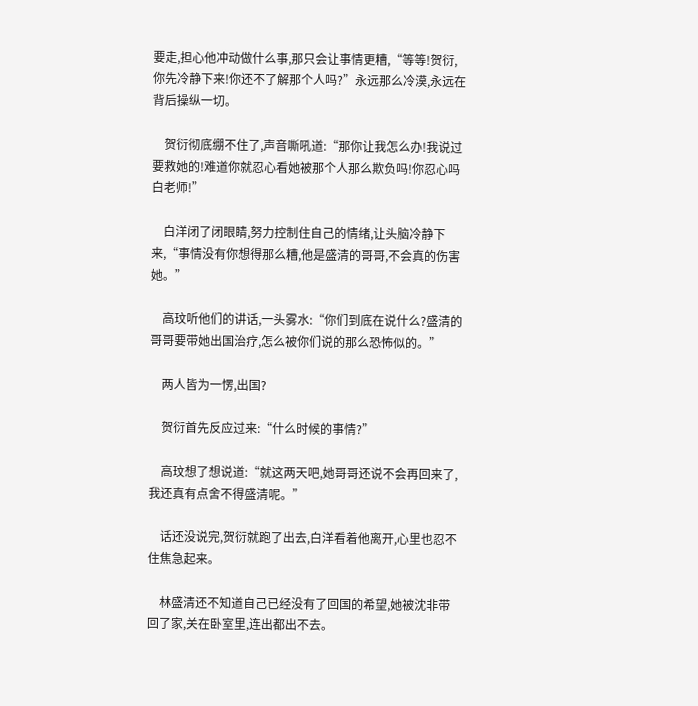要走,担心他冲动做什么事,那只会让事情更糟,“等等!贺衍,你先冷静下来!你还不了解那个人吗?”永远那么冷漠,永远在背后操纵一切。

    贺衍彻底绷不住了,声音嘶吼道:“那你让我怎么办!我说过要救她的!难道你就忍心看她被那个人那么欺负吗!你忍心吗白老师!”

    白洋闭了闭眼睛,努力控制住自己的情绪,让头脑冷静下来,“事情没有你想得那么糟,他是盛清的哥哥,不会真的伤害她。”

    高玟听他们的讲话,一头雾水:“你们到底在说什么?盛清的哥哥要带她出国治疗,怎么被你们说的那么恐怖似的。”

    两人皆为一愣,出国?

    贺衍首先反应过来:“什么时候的事情?”

    高玟想了想说道:“就这两天吧,她哥哥还说不会再回来了,我还真有点舍不得盛清呢。”

    话还没说完,贺衍就跑了出去,白洋看着他离开,心里也忍不住焦急起来。

    林盛清还不知道自己已经没有了回国的希望,她被沈非带回了家,关在卧室里,连出都出不去。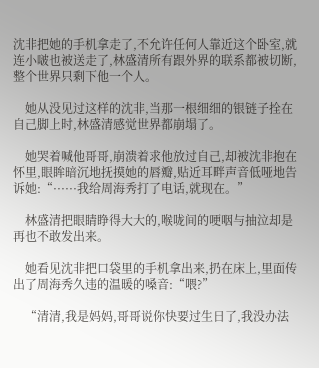沈非把她的手机拿走了,不允许任何人靠近这个卧室,就连小啵也被送走了,林盛清所有跟外界的联系都被切断,整个世界只剩下他一个人。

    她从没见过这样的沈非,当那一根细细的银链子拴在自己脚上时,林盛清感觉世界都崩塌了。

    她哭着喊他哥哥,崩溃着求他放过自己,却被沈非抱在怀里,眼眸暗沉地抚摸她的唇瓣,贴近耳畔声音低哑地告诉她:“······我给周海秀打了电话,就现在。”

    林盛清把眼睛睁得大大的,喉咙间的哽咽与抽泣却是再也不敢发出来。

    她看见沈非把口袋里的手机拿出来,扔在床上,里面传出了周海秀久违的温暖的嗓音:“喂?”

    “清清,我是妈妈,哥哥说你快要过生日了,我没办法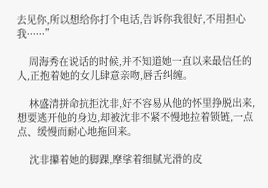去见你,所以想给你打个电话,告诉你我很好,不用担心我······”

    周海秀在说话的时候,并不知道她一直以来最信任的人,正抱着她的女儿肆意亲吻,唇舌纠缠。

    林盛清拼命抗拒沈非,好不容易从他的怀里挣脱出来,想要逃开他的身边,却被沈非不紧不慢地拉着锁链,一点点、缓慢而耐心地拖回来。

    沈非攥着她的脚踝,摩挲着细腻光滑的皮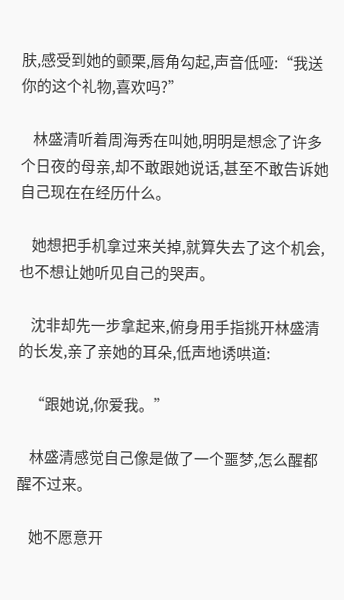肤,感受到她的颤栗,唇角勾起,声音低哑:“我送你的这个礼物,喜欢吗?”

    林盛清听着周海秀在叫她,明明是想念了许多个日夜的母亲,却不敢跟她说话,甚至不敢告诉她自己现在在经历什么。

    她想把手机拿过来关掉,就算失去了这个机会,也不想让她听见自己的哭声。

    沈非却先一步拿起来,俯身用手指挑开林盛清的长发,亲了亲她的耳朵,低声地诱哄道:

    “跟她说,你爱我。”

    林盛清感觉自己像是做了一个噩梦,怎么醒都醒不过来。

    她不愿意开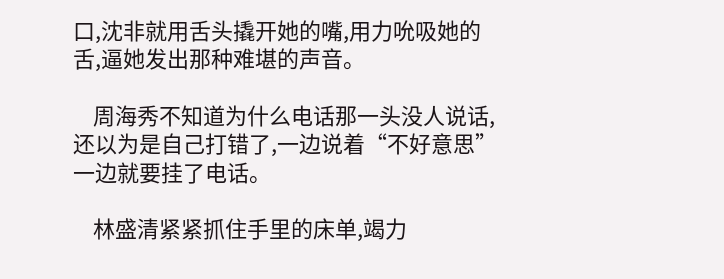口,沈非就用舌头撬开她的嘴,用力吮吸她的舌,逼她发出那种难堪的声音。

    周海秀不知道为什么电话那一头没人说话,还以为是自己打错了,一边说着“不好意思”一边就要挂了电话。

    林盛清紧紧抓住手里的床单,竭力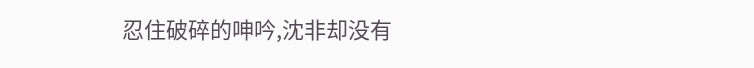忍住破碎的呻吟,沈非却没有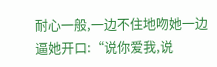耐心一般,一边不住地吻她一边逼她开口:“说你爱我,说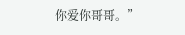你爱你哥哥。”